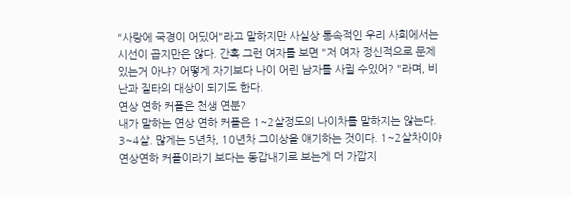"사랑에 국경이 어딨어"라고 말하지만 사실상 통속적인 우리 사회에서는 시선이 곱지만은 않다. 간혹 그런 여자를 보면 "저 여자 정신적으로 문제 있는거 아냐? 어떻게 자기보다 나이 어린 남자를 사귈 수있어? "라며, 비난과 질타의 대상이 되기도 한다.
연상 연하 커플은 천생 연분?
내가 말하는 연상 연하 커플은 1~2살정도의 나이차를 말하지는 않는다. 3~4살. 많게는 5년차, 10년차 그이상을 얘기하는 것이다. 1~2살차이야 연상연하 커플이라기 보다는 동갑내기로 보는게 더 가깝지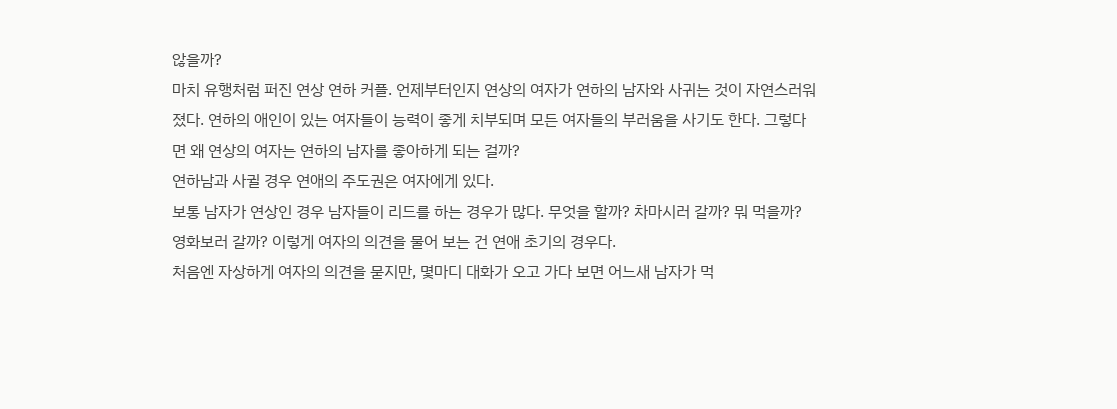않을까?
마치 유행처럼 퍼진 연상 연하 커플. 언제부터인지 연상의 여자가 연하의 남자와 사귀는 것이 자연스러워 졌다. 연하의 애인이 있는 여자들이 능력이 좋게 치부되며 모든 여자들의 부러움을 사기도 한다. 그렇다면 왜 연상의 여자는 연하의 남자를 좋아하게 되는 걸까?
연하남과 사귈 경우 연애의 주도권은 여자에게 있다.
보통 남자가 연상인 경우 남자들이 리드를 하는 경우가 많다. 무엇을 할까? 차마시러 갈까? 뭐 먹을까? 영화보러 갈까? 이렇게 여자의 의견을 물어 보는 건 연애 초기의 경우다.
처음엔 자상하게 여자의 의견을 묻지만, 몇마디 대화가 오고 가다 보면 어느새 남자가 먹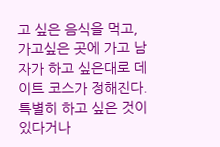고 싶은 음식을 먹고, 가고싶은 곳에 가고 남자가 하고 싶은대로 데이트 코스가 정해진다. 특별히 하고 싶은 것이 있다거나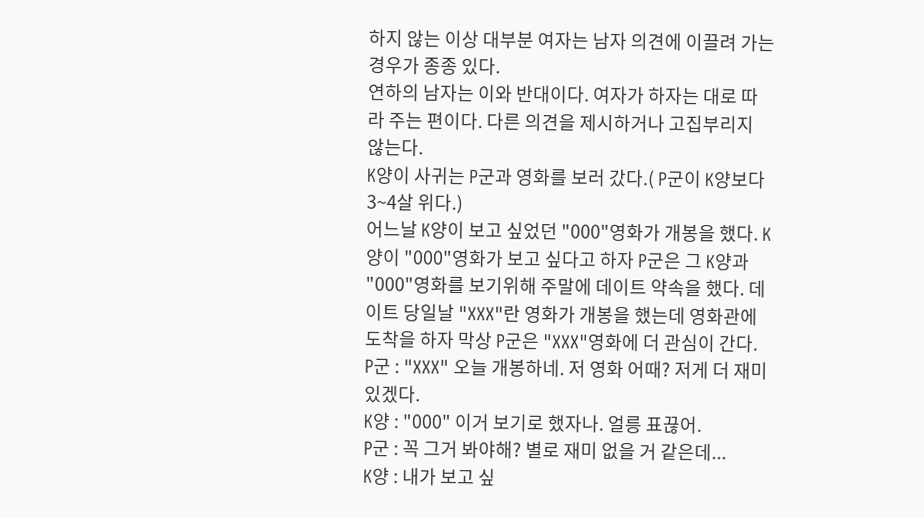하지 않는 이상 대부분 여자는 남자 의견에 이끌려 가는 경우가 종종 있다.
연하의 남자는 이와 반대이다. 여자가 하자는 대로 따라 주는 편이다. 다른 의견을 제시하거나 고집부리지 않는다.
K양이 사귀는 P군과 영화를 보러 갔다.( P군이 K양보다 3~4살 위다.)
어느날 K양이 보고 싶었던 "000"영화가 개봉을 했다. K양이 "000"영화가 보고 싶다고 하자 P군은 그 K양과 "000"영화를 보기위해 주말에 데이트 약속을 했다. 데이트 당일날 "XXX"란 영화가 개봉을 했는데 영화관에 도착을 하자 막상 P군은 "XXX"영화에 더 관심이 간다.
P군 : "XXX" 오늘 개봉하네. 저 영화 어때? 저게 더 재미 있겠다.
K양 : "000" 이거 보기로 했자나. 얼릉 표끊어.
P군 : 꼭 그거 봐야해? 별로 재미 없을 거 같은데...
K양 : 내가 보고 싶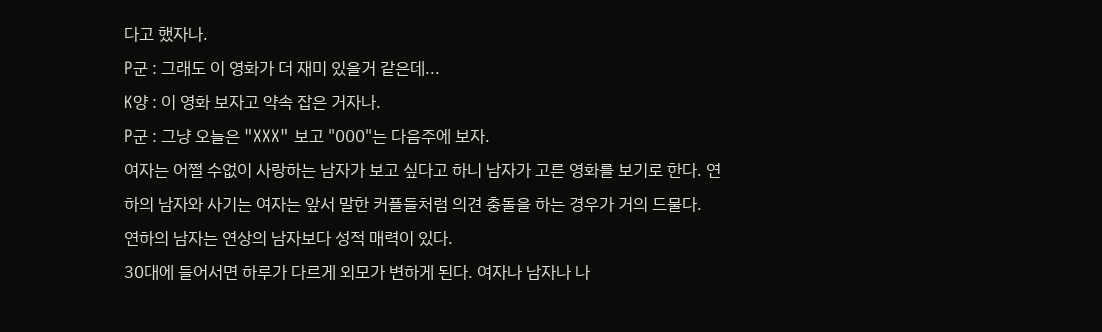다고 했자나.
P군 : 그래도 이 영화가 더 재미 있을거 같은데...
K양 : 이 영화 보자고 약속 잡은 거자나.
P군 : 그냥 오늘은 "XXX" 보고 "000"는 다음주에 보자.
여자는 어쩔 수없이 사랑하는 남자가 보고 싶다고 하니 남자가 고른 영화를 보기로 한다. 연하의 남자와 사기는 여자는 앞서 말한 커플들처럼 의견 충돌을 하는 경우가 거의 드물다.
연하의 남자는 연상의 남자보다 성적 매력이 있다.
30대에 들어서면 하루가 다르게 외모가 변하게 된다. 여자나 남자나 나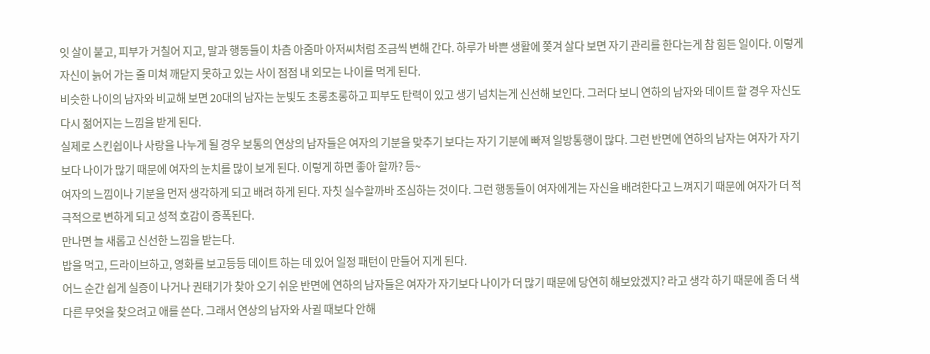잇 살이 붙고, 피부가 거칠어 지고, 말과 행동들이 차츰 아줌마 아저씨처럼 조금씩 변해 간다. 하루가 바쁜 생활에 쫒겨 살다 보면 자기 관리를 한다는게 참 힘든 일이다. 이렇게 자신이 늙어 가는 줄 미쳐 깨닫지 못하고 있는 사이 점점 내 외모는 나이를 먹게 된다.
비슷한 나이의 남자와 비교해 보면 20대의 남자는 눈빛도 초롱초롱하고 피부도 탄력이 있고 생기 넘치는게 신선해 보인다. 그러다 보니 연하의 남자와 데이트 할 경우 자신도 다시 젊어지는 느낌을 받게 된다.
실제로 스킨쉽이나 사랑을 나누게 될 경우 보통의 연상의 남자들은 여자의 기분을 맞추기 보다는 자기 기분에 빠져 일방통행이 많다. 그런 반면에 연하의 남자는 여자가 자기보다 나이가 많기 때문에 여자의 눈치를 많이 보게 된다. 이렇게 하면 좋아 할까? 등~
여자의 느낌이나 기분을 먼저 생각하게 되고 배려 하게 된다. 자칫 실수할까바 조심하는 것이다. 그런 행동들이 여자에게는 자신을 배려한다고 느껴지기 때문에 여자가 더 적극적으로 변하게 되고 성적 호감이 증폭된다.
만나면 늘 새롭고 신선한 느낌을 받는다.
밥을 먹고, 드라이브하고, 영화를 보고등등 데이트 하는 데 있어 일정 패턴이 만들어 지게 된다.
어느 순간 쉽게 실증이 나거나 권태기가 찾아 오기 쉬운 반면에 연하의 남자들은 여자가 자기보다 나이가 더 많기 때문에 당연히 해보았겠지? 라고 생각 하기 때문에 좀 더 색다른 무엇을 찾으려고 애를 쓴다. 그래서 연상의 남자와 사귈 때보다 안해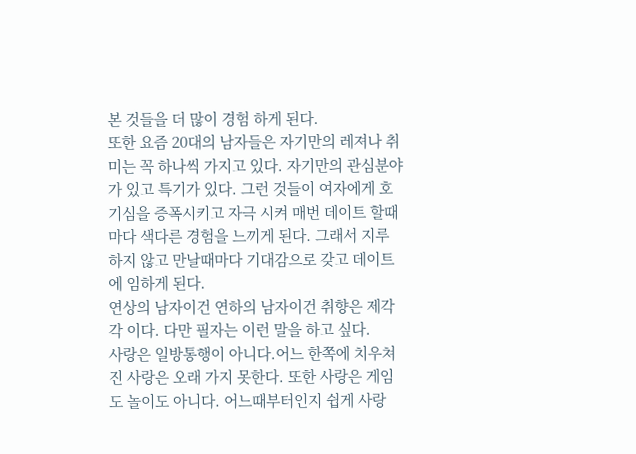본 것들을 더 많이 경험 하게 된다.
또한 요즘 20대의 남자들은 자기만의 레져나 취미는 꼭 하나씩 가지고 있다. 자기만의 관심분야가 있고 특기가 있다. 그런 것들이 여자에게 호기심을 증폭시키고 자극 시켜 매번 데이트 할때마다 색다른 경험을 느끼게 된다. 그래서 지루 하지 않고 만날때마다 기대감으로 갖고 데이트에 임하게 된다.
연상의 남자이건 연하의 남자이건 취향은 제각각 이다. 다만 필자는 이런 말을 하고 싶다.
사랑은 일방통행이 아니다.어느 한쪽에 치우쳐진 사랑은 오래 가지 못한다. 또한 사랑은 게임도 놀이도 아니다. 어느때부터인지 쉽게 사랑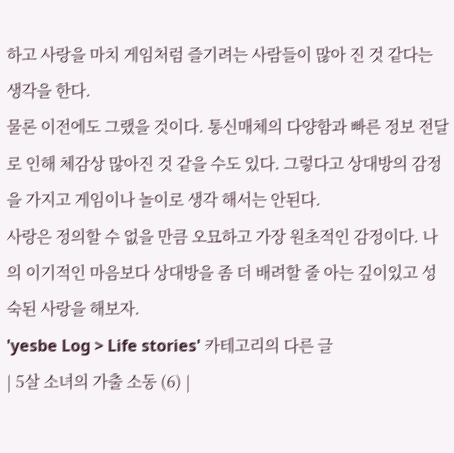하고 사랑을 마치 게임처럼 즐기려는 사람들이 많아 진 것 같다는 생각을 한다.
물론 이전에도 그랬을 것이다. 통신매체의 다양함과 빠른 정보 전달로 인해 체감상 많아진 것 같을 수도 있다. 그렇다고 상대방의 감정을 가지고 게임이나 놀이로 생각 해서는 안된다.
사랑은 정의할 수 없을 만큼 오묘하고 가장 원초적인 감정이다. 나의 이기적인 마음보다 상대방을 좀 더 배려할 줄 아는 깊이있고 성숙된 사랑을 해보자.
'yesbe Log > Life stories' 카테고리의 다른 글
| 5살 소녀의 가출 소동 (6) |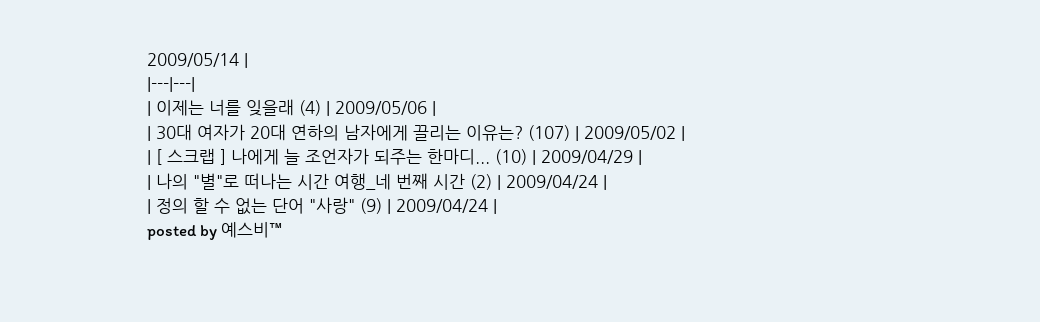2009/05/14 |
|---|---|
| 이제는 너를 잊을래 (4) | 2009/05/06 |
| 30대 여자가 20대 연하의 남자에게 끌리는 이유는? (107) | 2009/05/02 |
| [ 스크랩 ] 나에게 늘 조언자가 되주는 한마디... (10) | 2009/04/29 |
| 나의 "별"로 떠나는 시간 여행_네 번째 시간 (2) | 2009/04/24 |
| 정의 할 수 없는 단어 "사랑" (9) | 2009/04/24 |
posted by 예스비™